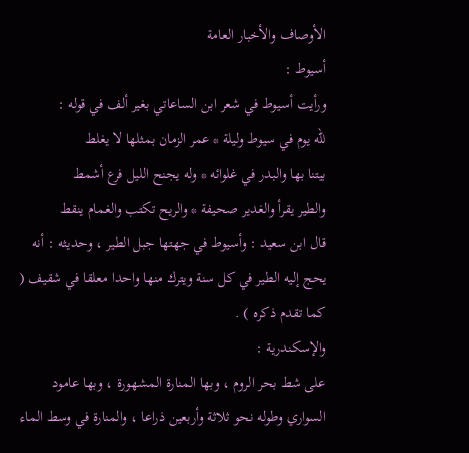الأوصاف والأخبار العامة
أسيوط :
ورأيت أسيوط في شعر ابن الساعاتي بغير ألف في قوله :
للّه يوم في سيوط وليلة * عمر الزمان بمثلها لا يغلط
بيتنا بها والبدر في غلوائه * وله يجنح الليل فرع أشمط
والطير يقرأ والغدير صحيفة * والريح تكتب والغمام ينقط
قال ابن سعيد : وأسيوط في جهتها جبل الطير ، وحديثه : أنه يحج إليه الطير في كل سنة ويترك منها واحدا معلقا في شقيف ( كما تقدم ذكره ) .
والإسكندرية :
على شط بحر الروم ، وبها المنارة المشهورة ، وبها عامود السواري وطوله نحو ثلاثة وأربعين ذراعا ، والمنارة في وسط الماء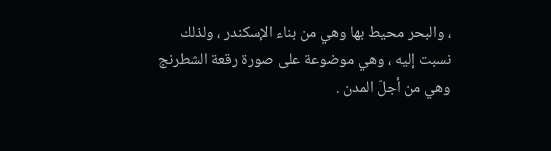، والبحر محيط بها وهي من بناء الإسكندر ، ولذلك نسبت إليه ، وهي موضوعة على صورة رقعة الشطرنج وهي من أجلّ المدن .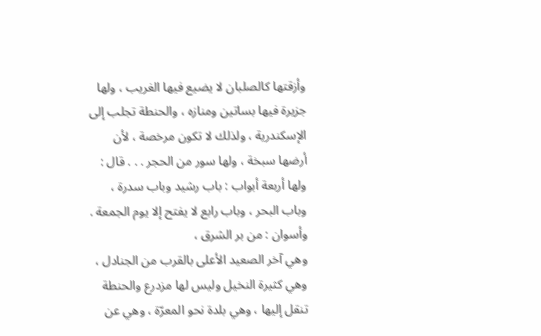وأزقتها كالصلبان لا يضيع فيها الغريب ، ولها جزيرة فيها بساتين ومنازه ، والحنطة تجلب إلى الإسكندرية ، ولذلك لا تكون مرخصة ، لأن أرضها سبخة ، ولها سور من الحجر . . . قال : ولها أربعة أبواب : باب رشيد وباب سدرة ، وباب البحر ، وباب رابع لا يفتح إلا يوم الجمعة .
وأسوان : من بر الشرق ،
وهي آخر الصعيد الأعلى بالقرب من الجنادل ، وهي كثيرة النخيل وليس لها مزدرع والحنطة تنقل إليها ، وهي بلدة نحو المعرّة ، وهي عن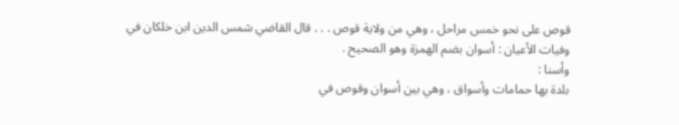قوص على نحو خمس مراحل ، وهي من ولاية قوص . . . قال القاضي شمس الدين ابن خلكان في وفيات الأعيان : أسوان بضم الهمزة وهو الصحيح .
وأسنا :
بلدة بها حمامات وأسواق ، وهي بين أسوان وقوص في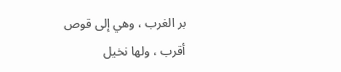بر الغرب ، وهي إلى قوص أقرب ، ولها نخيل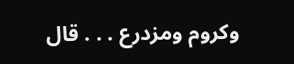وكروم ومزدرع . . . قال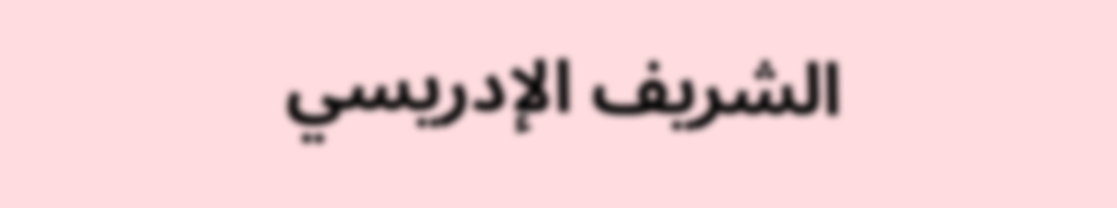الشريف الإدريسي